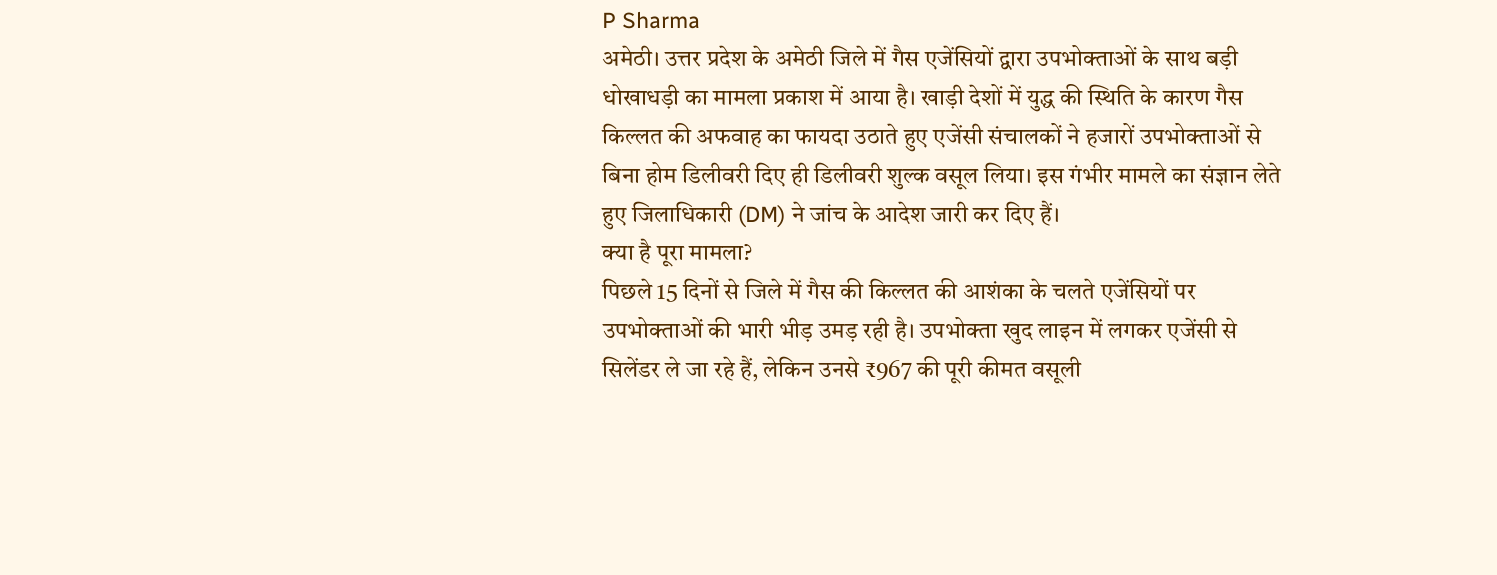P Sharma
अमेठी। उत्तर प्रदेश के अमेठी जिले में गैस एजेंसियों द्वारा उपभोक्ताओं के साथ बड़ी धोखाधड़ी का मामला प्रकाश में आया है। खाड़ी देशों में युद्ध की स्थिति के कारण गैस किल्लत की अफवाह का फायदा उठाते हुए एजेंसी संचालकों ने हजारों उपभोक्ताओं से बिना होम डिलीवरी दिए ही डिलीवरी शुल्क वसूल लिया। इस गंभीर मामले का संज्ञान लेते हुए जिलाधिकारी (DM) ने जांच के आदेश जारी कर दिए हैं।
क्या है पूरा मामला?
पिछले 15 दिनों से जिले में गैस की किल्लत की आशंका के चलते एजेंसियों पर उपभोक्ताओं की भारी भीड़ उमड़ रही है। उपभोक्ता खुद लाइन में लगकर एजेंसी से सिलेंडर ले जा रहे हैं, लेकिन उनसे ₹967 की पूरी कीमत वसूली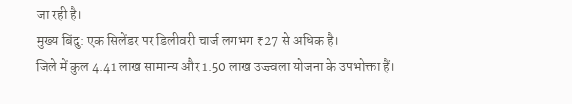जा रही है।
मुख्य बिंदु: एक सिलेंडर पर डिलीवरी चार्ज लगभग ₹27 से अधिक है।
जिले में कुल 4.41 लाख सामान्य और 1.50 लाख उज्ज्वला योजना के उपभोक्ता हैं।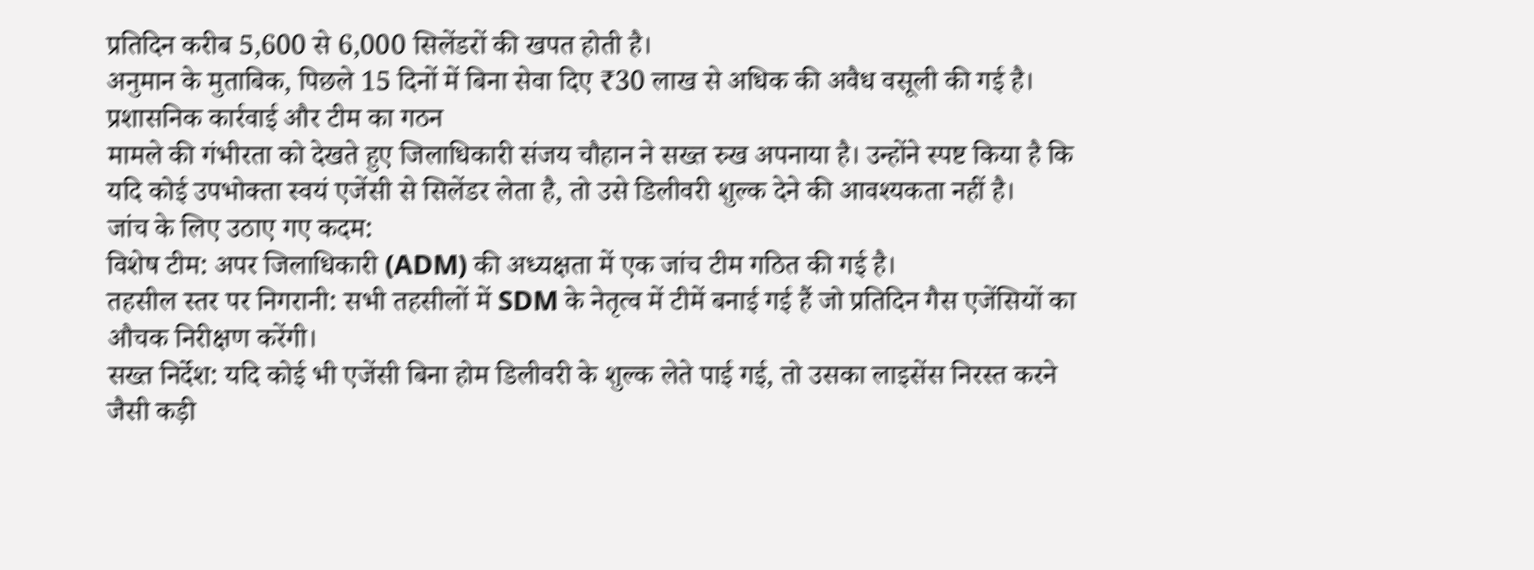प्रतिदिन करीब 5,600 से 6,000 सिलेंडरों की खपत होती है।
अनुमान के मुताबिक, पिछले 15 दिनों में बिना सेवा दिए ₹30 लाख से अधिक की अवैध वसूली की गई है।
प्रशासनिक कार्रवाई और टीम का गठन
मामले की गंभीरता को देखते हुए जिलाधिकारी संजय चौहान ने सख्त रुख अपनाया है। उन्होंने स्पष्ट किया है कि यदि कोई उपभोक्ता स्वयं एजेंसी से सिलेंडर लेता है, तो उसे डिलीवरी शुल्क देने की आवश्यकता नहीं है।
जांच के लिए उठाए गए कदम:
विशेष टीम: अपर जिलाधिकारी (ADM) की अध्यक्षता में एक जांच टीम गठित की गई है।
तहसील स्तर पर निगरानी: सभी तहसीलों में SDM के नेतृत्व में टीमें बनाई गई हैं जो प्रतिदिन गैस एजेंसियों का औचक निरीक्षण करेंगी।
सख्त निर्देश: यदि कोई भी एजेंसी बिना होम डिलीवरी के शुल्क लेते पाई गई, तो उसका लाइसेंस निरस्त करने जैसी कड़ी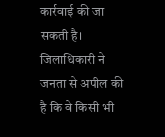कार्रवाई की जा सकती है।
जिलाधिकारी ने जनता से अपील की है कि वे किसी भी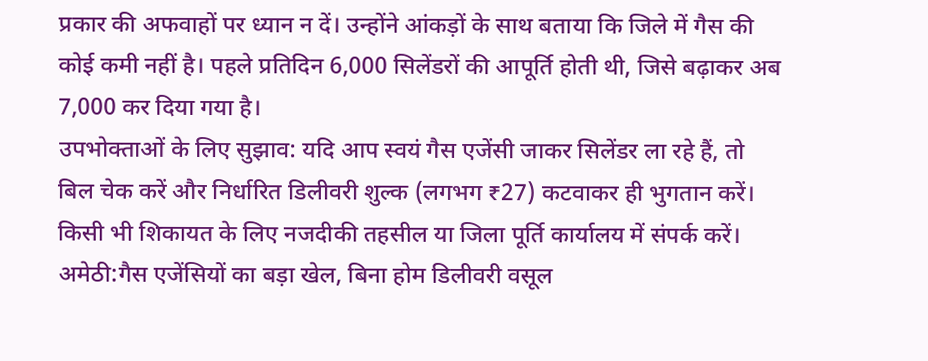प्रकार की अफवाहों पर ध्यान न दें। उन्होंने आंकड़ों के साथ बताया कि जिले में गैस की कोई कमी नहीं है। पहले प्रतिदिन 6,000 सिलेंडरों की आपूर्ति होती थी, जिसे बढ़ाकर अब 7,000 कर दिया गया है।
उपभोक्ताओं के लिए सुझाव: यदि आप स्वयं गैस एजेंसी जाकर सिलेंडर ला रहे हैं, तो बिल चेक करें और निर्धारित डिलीवरी शुल्क (लगभग ₹27) कटवाकर ही भुगतान करें। किसी भी शिकायत के लिए नजदीकी तहसील या जिला पूर्ति कार्यालय में संपर्क करें।
अमेठी:गैस एजेंसियों का बड़ा खेल, बिना होम डिलीवरी वसूल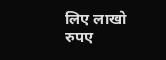लिए लाखो रुपए